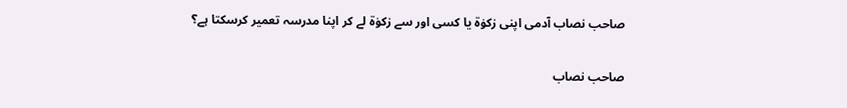صاحب نصاب آدمی اپنی زکوٰۃ یا کسی اور سے زکوٰۃ لے کر اپنا مدرسہ تعمیر کرسکتا ہے؟

صاحب نصاب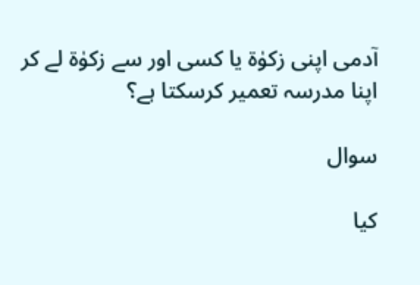آدمی اپنی زکوٰۃ یا کسی اور سے زکوٰۃ لے کر اپنا مدرسہ تعمیر کرسکتا ہے؟

سوال

کیا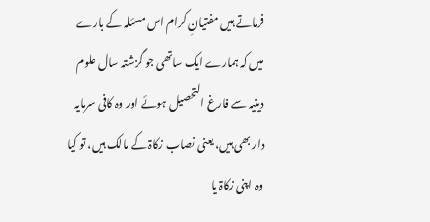فرماتے ہیں مفتیانِ کرام اس مسئلہ کے بارے میں کہ ہمارے ایک ساتھی جو گزشتہ سال علوم دینیہ سے فارغ التحصیل ہوئے اور وہ کافی سرمایہ دار بھی ہیں، یعنی نصاب زکاۃ کے مالک ہیں، تو کیا وہ اپنی زکاۃ یا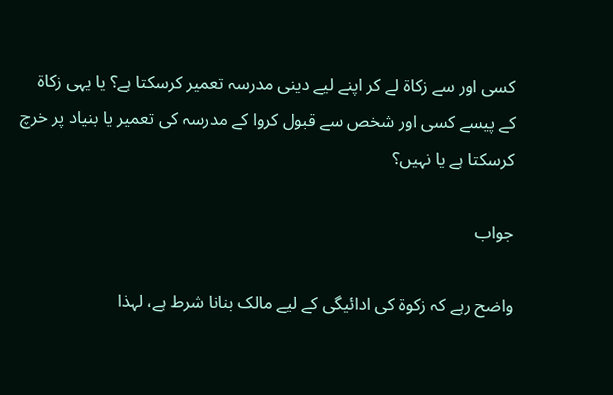کسی اور سے زکاۃ لے کر اپنے لیے دینی مدرسہ تعمیر کرسکتا ہے؟ یا یہی زکاۃ کے پیسے کسی اور شخص سے قبول کروا کے مدرسہ کی تعمیر یا بنیاد پر خرچ کرسکتا ہے یا نہیں؟

جواب

واضح رہے کہ زکوۃ کی ادائیگی کے لیے مالک بنانا شرط ہے، لہذا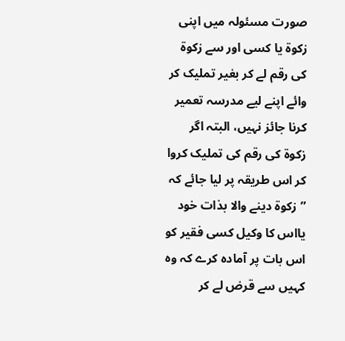صورت مسئولہ میں اپنی زکوۃ یا کسی اور سے زکوۃ کی رقم لے کر بغیر تملیک کر وائے اپنے لیے مدرسہ تعمیر کرنا جائز نہیں، البتہ اگر زکوۃ کی رقم کی تملیک کروا کر اس طریقہ پر لیا جائے کہ ”زکوۃ دینے والا بذات خود یااس کا وکیل کسی فقیر کو اس بات پر آمادہ کرے کہ وہ کہیں سے قرض لے کر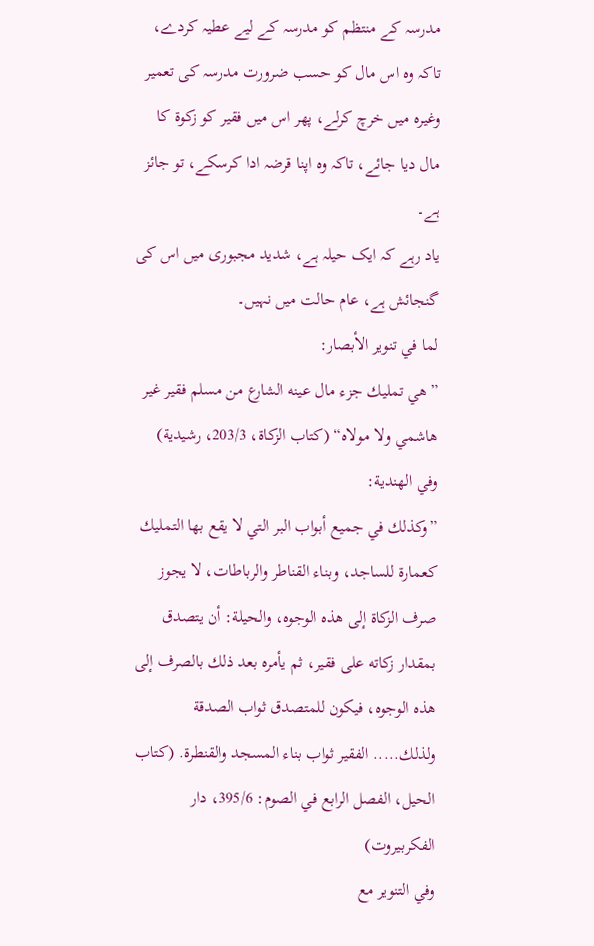مدرسہ کے منتظم کو مدرسہ کے لیے عطیہ کردے، تاکہ وہ اس مال کو حسب ضرورت مدرسہ کی تعمیر وغیرہ میں خرچ کرلے، پھر اس میں فقیر کو زکوۃ کا مال دیا جائے، تاکہ وہ اپنا قرضہ ادا کرسکے، تو جائز ہے۔
یاد رہے کہ ایک حیلہ ہے، شدید مجبوری میں اس کی گنجائش ہے، عام حالت میں نہیں۔
لما في تنوير الأبصار:
”ھي تمليك جزء مال عينه الشارع من مسلم فقير غير ھاشمي ولا مولاه“ (كتاب الزكاة، 203/3، رشيدية)
وفي الھندية:
”وكذلك في جميع أبواب البر التي لا يقع بھا التمليك كعمارة للساجد، وبناء القناطر والرباطات، لا يجوز صرف الزكاة إلى هذه الوجوه، والحيلة: أن يتصدق بمقدار زكاته على فقير، ثم يأمره بعد ذلك بالصرف إلى هذه الوجوه، فيكون للمتصدق ثواب الصدقة ولذلك..... الفقير ثواب بناء المسجد والقنطرة. (كتاب الحيل، الفصل الرابع في الصوم: 395/6، دار الفكربیروت)
وفي التنوير مع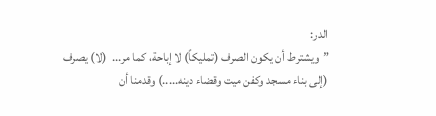الدر:
”ويشترط أن يكون الصرف (تمليكاً) لا إباحة، كما مر...  (لا) يصرف (إلى بناء مسجد وكفن ميت وقضاء دينه.....) وقدمنا أن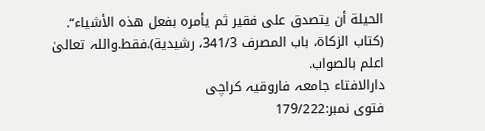الحيلة أن يتصدق على فقير ثم يأمره بفعل ھذه الأشياء“. (كتاب الزكاة، باب المصرف 341/3، رشيدية).فقط.واللہ تعالیٰ اعلم بالصواب.
دارالافتاء جامعہ فاروقیہ کراچی
فتوی نمبر:179/222